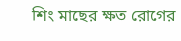শিং মাছের ক্ষত রোগের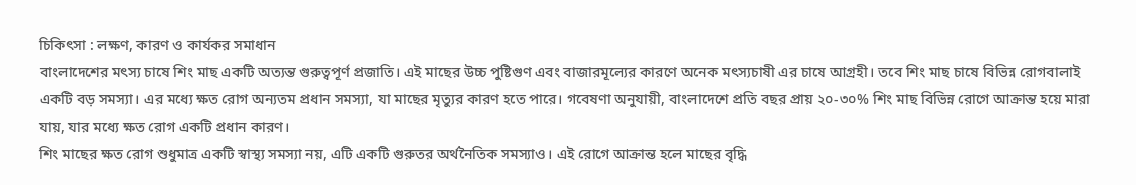চিকিৎসা : লক্ষণ, কারণ ও কার্যকর সমাধান
বাংলাদেশের মৎস্য চাষে শিং মাছ একটি অত্যন্ত গুরুত্বপূর্ণ প্রজাতি। এই মাছের উচ্চ পুষ্টিগুণ এবং বাজারমূল্যের কারণে অনেক মৎস্যচাষী এর চাষে আগ্রহী। তবে শিং মাছ চাষে বিভিন্ন রোগবালাই একটি বড় সমস্যা। এর মধ্যে ক্ষত রোগ অন্যতম প্রধান সমস্যা, যা মাছের মৃত্যুর কারণ হতে পারে। গবেষণা অনুযায়ী, বাংলাদেশে প্রতি বছর প্রায় ২০-৩০% শিং মাছ বিভিন্ন রোগে আক্রান্ত হয়ে মারা যায়, যার মধ্যে ক্ষত রোগ একটি প্রধান কারণ।
শিং মাছের ক্ষত রোগ শুধুমাত্র একটি স্বাস্থ্য সমস্যা নয়, এটি একটি গুরুতর অর্থনৈতিক সমস্যাও। এই রোগে আক্রান্ত হলে মাছের বৃদ্ধি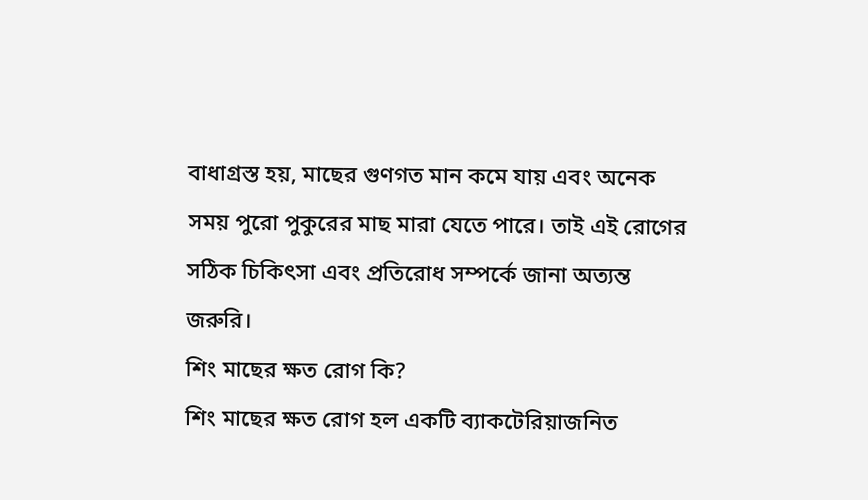বাধাগ্রস্ত হয়, মাছের গুণগত মান কমে যায় এবং অনেক সময় পুরো পুকুরের মাছ মারা যেতে পারে। তাই এই রোগের সঠিক চিকিৎসা এবং প্রতিরোধ সম্পর্কে জানা অত্যন্ত জরুরি।
শিং মাছের ক্ষত রোগ কি?
শিং মাছের ক্ষত রোগ হল একটি ব্যাকটেরিয়াজনিত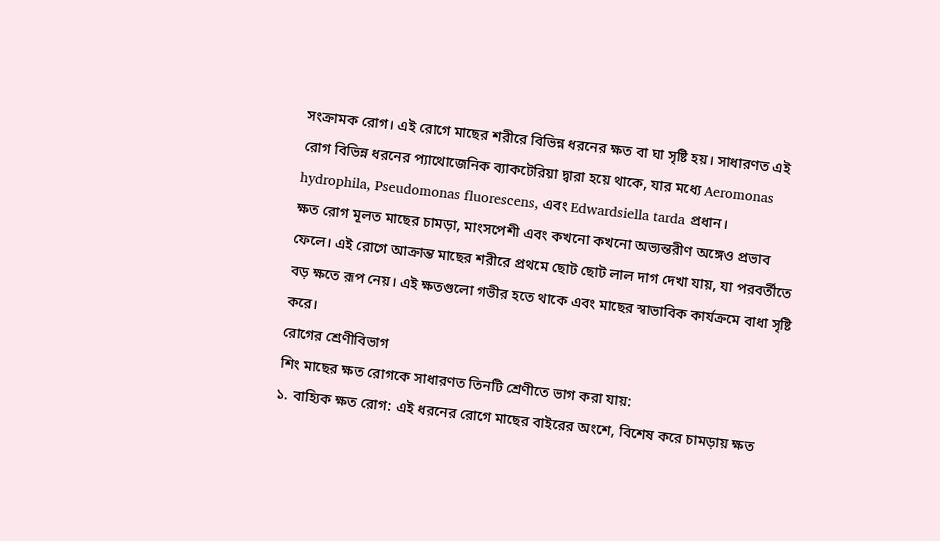সংক্রামক রোগ। এই রোগে মাছের শরীরে বিভিন্ন ধরনের ক্ষত বা ঘা সৃষ্টি হয়। সাধারণত এই রোগ বিভিন্ন ধরনের প্যাথোজেনিক ব্যাকটেরিয়া দ্বারা হয়ে থাকে, যার মধ্যে Aeromonas hydrophila, Pseudomonas fluorescens, এবং Edwardsiella tarda প্রধান।
ক্ষত রোগ মূলত মাছের চামড়া, মাংসপেশী এবং কখনো কখনো অভ্যন্তরীণ অঙ্গেও প্রভাব ফেলে। এই রোগে আক্রান্ত মাছের শরীরে প্রথমে ছোট ছোট লাল দাগ দেখা যায়, যা পরবর্তীতে বড় ক্ষতে রূপ নেয়। এই ক্ষতগুলো গভীর হতে থাকে এবং মাছের স্বাভাবিক কার্যক্রমে বাধা সৃষ্টি করে।
রোগের শ্রেণীবিভাগ
শিং মাছের ক্ষত রোগকে সাধারণত তিনটি শ্রেণীতে ভাগ করা যায়:
১. বাহ্যিক ক্ষত রোগ: এই ধরনের রোগে মাছের বাইরের অংশে, বিশেষ করে চামড়ায় ক্ষত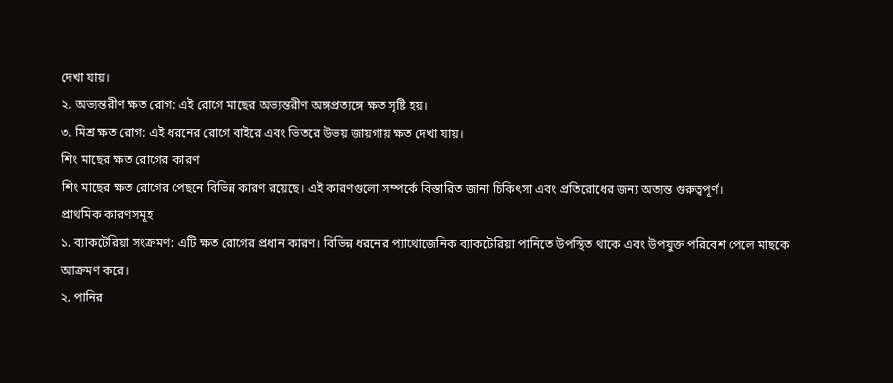দেখা যায়।
২. অভ্যন্তরীণ ক্ষত রোগ: এই রোগে মাছের অভ্যন্তরীণ অঙ্গপ্রত্যঙ্গে ক্ষত সৃষ্টি হয়।
৩. মিশ্র ক্ষত রোগ: এই ধরনের রোগে বাইরে এবং ভিতরে উভয় জায়গায় ক্ষত দেখা যায়।
শিং মাছের ক্ষত রোগের কারণ
শিং মাছের ক্ষত রোগের পেছনে বিভিন্ন কারণ রয়েছে। এই কারণগুলো সম্পর্কে বিস্তারিত জানা চিকিৎসা এবং প্রতিরোধের জন্য অত্যন্ত গুরুত্বপূর্ণ।
প্রাথমিক কারণসমূহ
১. ব্যাকটেরিয়া সংক্রমণ: এটি ক্ষত রোগের প্রধান কারণ। বিভিন্ন ধরনের প্যাথোজেনিক ব্যাকটেরিয়া পানিতে উপস্থিত থাকে এবং উপযুক্ত পরিবেশ পেলে মাছকে আক্রমণ করে।
২. পানির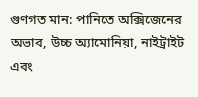গুণগত মান: পানিতে অক্সিজেনের অভাব, উচ্চ অ্যামোনিয়া, নাইট্রাইট এবং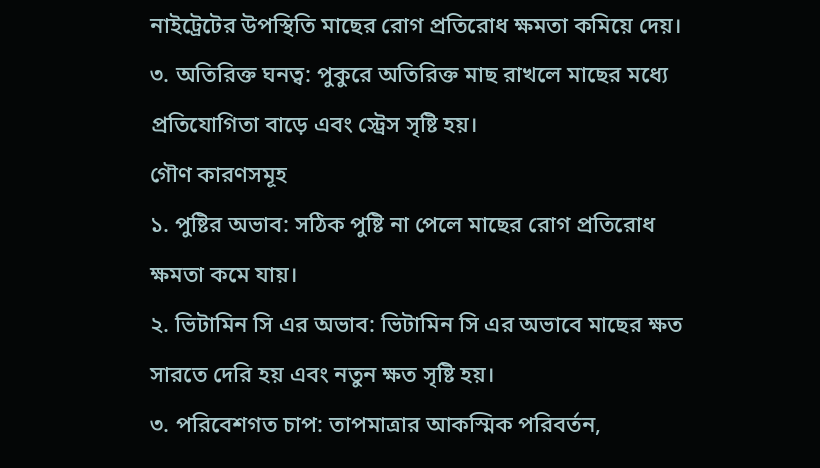নাইট্রেটের উপস্থিতি মাছের রোগ প্রতিরোধ ক্ষমতা কমিয়ে দেয়।
৩. অতিরিক্ত ঘনত্ব: পুকুরে অতিরিক্ত মাছ রাখলে মাছের মধ্যে প্রতিযোগিতা বাড়ে এবং স্ট্রেস সৃষ্টি হয়।
গৌণ কারণসমূহ
১. পুষ্টির অভাব: সঠিক পুষ্টি না পেলে মাছের রোগ প্রতিরোধ ক্ষমতা কমে যায়।
২. ভিটামিন সি এর অভাব: ভিটামিন সি এর অভাবে মাছের ক্ষত সারতে দেরি হয় এবং নতুন ক্ষত সৃষ্টি হয়।
৩. পরিবেশগত চাপ: তাপমাত্রার আকস্মিক পরিবর্তন,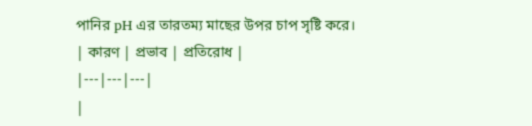পানির pH এর তারতম্য মাছের উপর চাপ সৃষ্টি করে।
| কারণ | প্রভাব | প্রতিরোধ |
|---|---|---|
|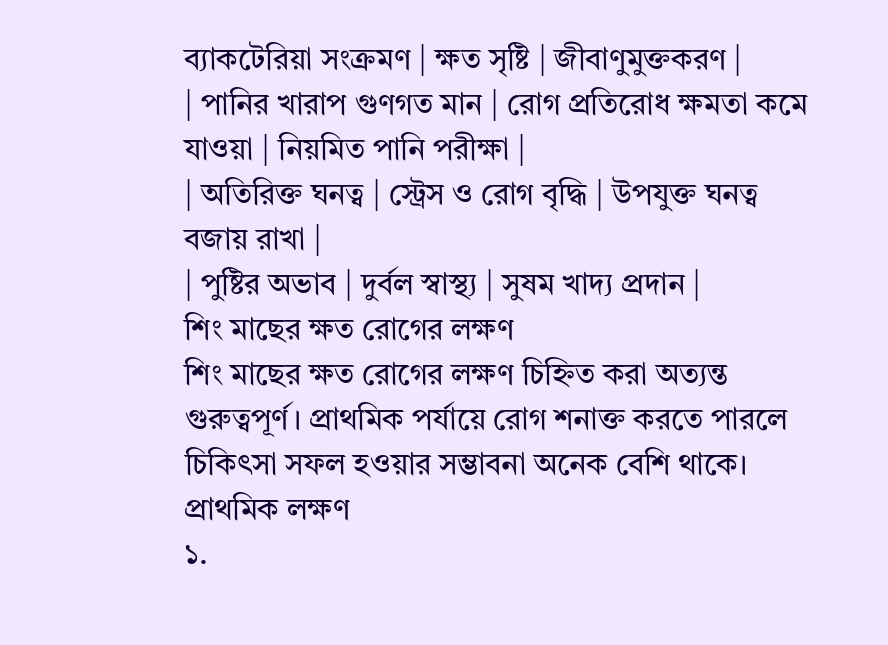ব্যাকটেরিয়া সংক্রমণ | ক্ষত সৃষ্টি | জীবাণুমুক্তকরণ |
| পানির খারাপ গুণগত মান | রোগ প্রতিরোধ ক্ষমতা কমে যাওয়া | নিয়মিত পানি পরীক্ষা |
| অতিরিক্ত ঘনত্ব | স্ট্রেস ও রোগ বৃদ্ধি | উপযুক্ত ঘনত্ব বজায় রাখা |
| পুষ্টির অভাব | দুর্বল স্বাস্থ্য | সুষম খাদ্য প্রদান |
শিং মাছের ক্ষত রোগের লক্ষণ
শিং মাছের ক্ষত রোগের লক্ষণ চিহ্নিত করা অত্যন্ত গুরুত্বপূর্ণ। প্রাথমিক পর্যায়ে রোগ শনাক্ত করতে পারলে চিকিৎসা সফল হওয়ার সম্ভাবনা অনেক বেশি থাকে।
প্রাথমিক লক্ষণ
১.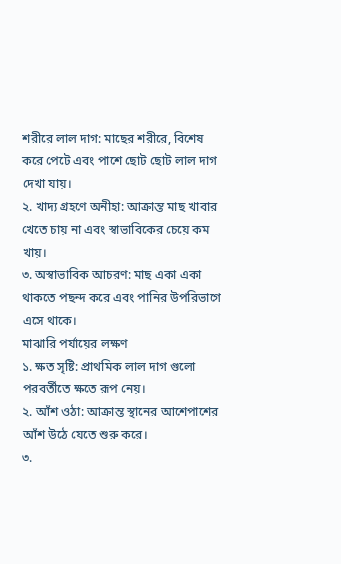শরীরে লাল দাগ: মাছের শরীরে, বিশেষ করে পেটে এবং পাশে ছোট ছোট লাল দাগ দেখা যায়।
২. খাদ্য গ্রহণে অনীহা: আক্রান্ত মাছ খাবার খেতে চায় না এবং স্বাভাবিকের চেয়ে কম খায়।
৩. অস্বাভাবিক আচরণ: মাছ একা একা থাকতে পছন্দ করে এবং পানির উপরিভাগে এসে থাকে।
মাঝারি পর্যায়ের লক্ষণ
১. ক্ষত সৃষ্টি: প্রাথমিক লাল দাগ গুলো পরবর্তীতে ক্ষতে রূপ নেয়।
২. আঁশ ওঠা: আক্রান্ত স্থানের আশেপাশের আঁশ উঠে যেতে শুরু করে।
৩.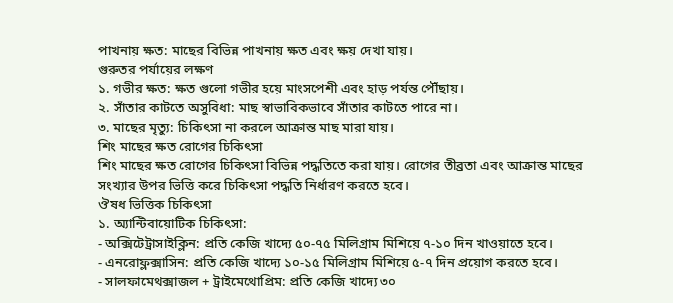পাখনায় ক্ষত: মাছের বিভিন্ন পাখনায় ক্ষত এবং ক্ষয় দেখা যায়।
গুরুতর পর্যায়ের লক্ষণ
১. গভীর ক্ষত: ক্ষত গুলো গভীর হয়ে মাংসপেশী এবং হাড় পর্যন্ত পৌঁছায়।
২. সাঁতার কাটতে অসুবিধা: মাছ স্বাভাবিকভাবে সাঁতার কাটতে পারে না।
৩. মাছের মৃত্যু: চিকিৎসা না করলে আক্রান্ত মাছ মারা যায়।
শিং মাছের ক্ষত রোগের চিকিৎসা
শিং মাছের ক্ষত রোগের চিকিৎসা বিভিন্ন পদ্ধতিতে করা যায়। রোগের তীব্রতা এবং আক্রান্ত মাছের সংখ্যার উপর ভিত্তি করে চিকিৎসা পদ্ধতি নির্ধারণ করতে হবে।
ঔষধ ভিত্তিক চিকিৎসা
১. অ্যান্টিবায়োটিক চিকিৎসা:
- অক্সিটেট্রাসাইক্লিন: প্রতি কেজি খাদ্যে ৫০-৭৫ মিলিগ্রাম মিশিয়ে ৭-১০ দিন খাওয়াতে হবে।
- এনরোফ্লক্সাসিন: প্রতি কেজি খাদ্যে ১০-১৫ মিলিগ্রাম মিশিয়ে ৫-৭ দিন প্রয়োগ করতে হবে।
- সালফামেথক্সাজল + ট্রাইমেথোপ্রিম: প্রতি কেজি খাদ্যে ৩০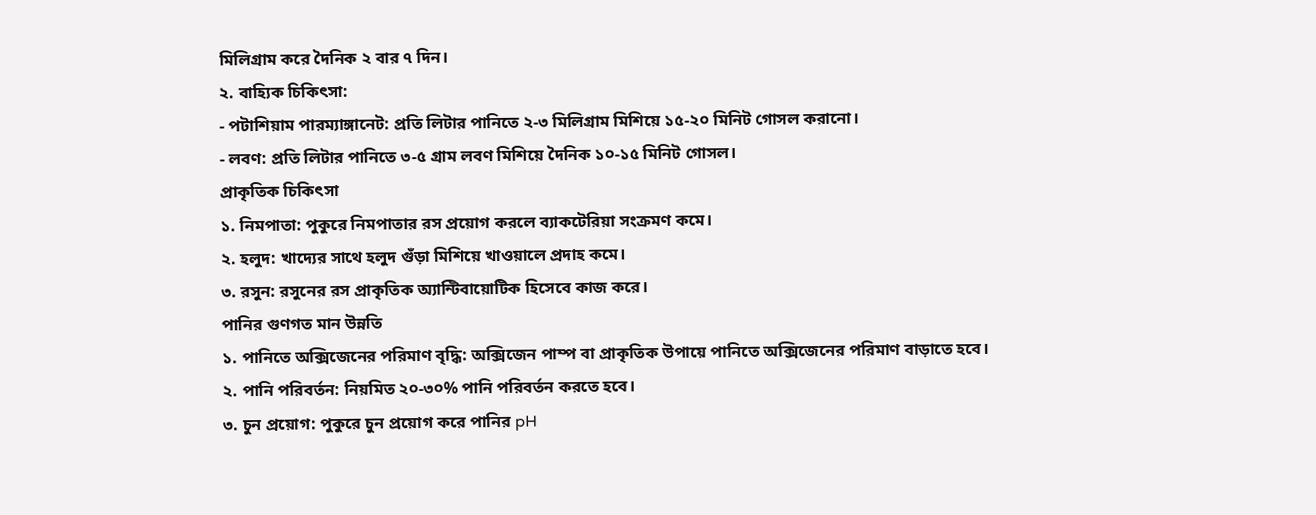মিলিগ্রাম করে দৈনিক ২ বার ৭ দিন।
২. বাহ্যিক চিকিৎসা:
- পটাশিয়াম পারম্যাঙ্গানেট: প্রতি লিটার পানিতে ২-৩ মিলিগ্রাম মিশিয়ে ১৫-২০ মিনিট গোসল করানো।
- লবণ: প্রতি লিটার পানিতে ৩-৫ গ্রাম লবণ মিশিয়ে দৈনিক ১০-১৫ মিনিট গোসল।
প্রাকৃতিক চিকিৎসা
১. নিমপাতা: পুকুরে নিমপাতার রস প্রয়োগ করলে ব্যাকটেরিয়া সংক্রমণ কমে।
২. হলুদ: খাদ্যের সাথে হলুদ গুঁড়া মিশিয়ে খাওয়ালে প্রদাহ কমে।
৩. রসুন: রসুনের রস প্রাকৃতিক অ্যান্টিবায়োটিক হিসেবে কাজ করে।
পানির গুণগত মান উন্নতি
১. পানিতে অক্সিজেনের পরিমাণ বৃদ্ধি: অক্সিজেন পাম্প বা প্রাকৃতিক উপায়ে পানিতে অক্সিজেনের পরিমাণ বাড়াতে হবে।
২. পানি পরিবর্তন: নিয়মিত ২০-৩০% পানি পরিবর্তন করতে হবে।
৩. চুন প্রয়োগ: পুকুরে চুন প্রয়োগ করে পানির pH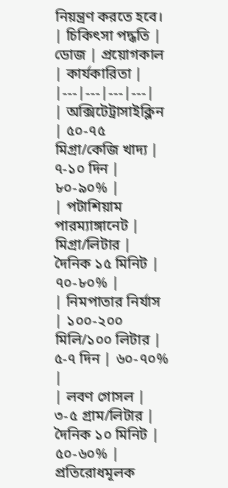নিয়ন্ত্রণ করতে হবে।
| চিকিৎসা পদ্ধতি | ডোজ | প্রয়োগকাল | কার্যকারিতা |
|---|---|---|---|
| অক্সিটেট্রাসাইক্লিন | ৫০-৭৫ মিগ্রা/কেজি খাদ্য | ৭-১০ দিন | ৮০-৯০% |
| পটাশিয়াম পারম্যাঙ্গানেট | মিগ্রা/লিটার | দৈনিক ১৫ মিনিট | ৭০-৮০% |
| নিমপাতার নির্যাস | ১০০-২০০ মিলি/১০০ লিটার | ৫-৭ দিন | ৬০-৭০% |
| লবণ গোসল | ৩-৫ গ্রাম/লিটার | দৈনিক ১০ মিনিট | ৫০-৬০% |
প্রতিরোধমূলক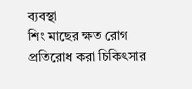ব্যবস্থা
শিং মাছের ক্ষত রোগ প্রতিরোধ করা চিকিৎসার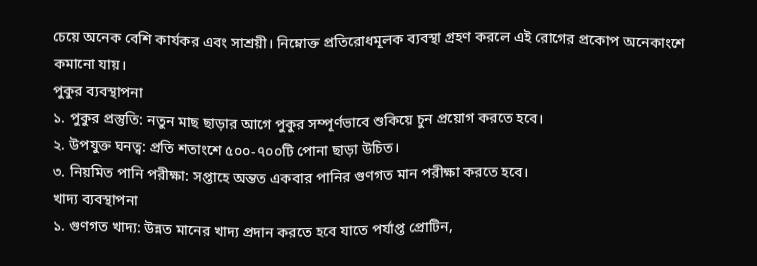চেয়ে অনেক বেশি কার্যকর এবং সাশ্রয়ী। নিম্নোক্ত প্রতিরোধমূলক ব্যবস্থা গ্রহণ করলে এই রোগের প্রকোপ অনেকাংশে কমানো যায়।
পুকুর ব্যবস্থাপনা
১. পুকুর প্রস্তুতি: নতুন মাছ ছাড়ার আগে পুকুর সম্পূর্ণভাবে শুকিয়ে চুন প্রয়োগ করতে হবে।
২. উপযুক্ত ঘনত্ব: প্রতি শতাংশে ৫০০-৭০০টি পোনা ছাড়া উচিত।
৩. নিয়মিত পানি পরীক্ষা: সপ্তাহে অন্তত একবার পানির গুণগত মান পরীক্ষা করতে হবে।
খাদ্য ব্যবস্থাপনা
১. গুণগত খাদ্য: উন্নত মানের খাদ্য প্রদান করতে হবে যাতে পর্যাপ্ত প্রোটিন,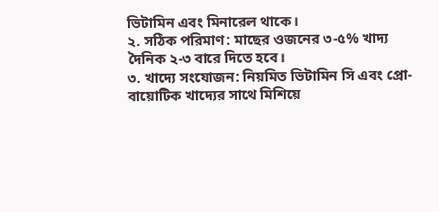ভিটামিন এবং মিনারেল থাকে।
২. সঠিক পরিমাণ: মাছের ওজনের ৩-৫% খাদ্য দৈনিক ২-৩ বারে দিতে হবে।
৩. খাদ্যে সংযোজন: নিয়মিত ভিটামিন সি এবং প্রো-বায়োটিক খাদ্যের সাথে মিশিয়ে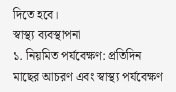দিতে হবে।
স্বাস্থ্য ব্যবস্থাপনা
১. নিয়মিত পর্যবেক্ষণ: প্রতিদিন মাছের আচরণ এবং স্বাস্থ্য পর্যবেক্ষণ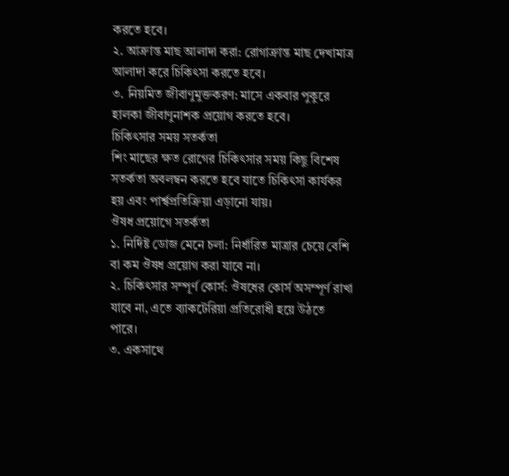করতে হবে।
২. আক্রান্ত মাছ আলাদা করা: রোগাক্রান্ত মাছ দেখামাত্র আলাদা করে চিকিৎসা করতে হবে।
৩. নিয়মিত জীবাণুমুক্তকরণ: মাসে একবার পুকুরে হালকা জীবাণুনাশক প্রয়োগ করতে হবে।
চিকিৎসার সময় সতর্কতা
শিং মাছের ক্ষত রোগের চিকিৎসার সময় কিছু বিশেষ সতর্কতা অবলম্বন করতে হবে যাতে চিকিৎসা কার্যকর হয় এবং পার্শ্বপ্রতিক্রিয়া এড়ানো যায়।
ঔষধ প্রয়োগে সতর্কতা
১. নির্দিষ্ট ডোজ মেনে চলা: নির্ধারিত মাত্রার চেয়ে বেশি বা কম ঔষধ প্রয়োগ করা যাবে না।
২. চিকিৎসার সম্পূর্ণ কোর্স: ঔষধের কোর্স অসম্পূর্ণ রাখা যাবে না, এতে ব্যাকটেরিয়া প্রতিরোধী হয়ে উঠতে পারে।
৩. একসাথে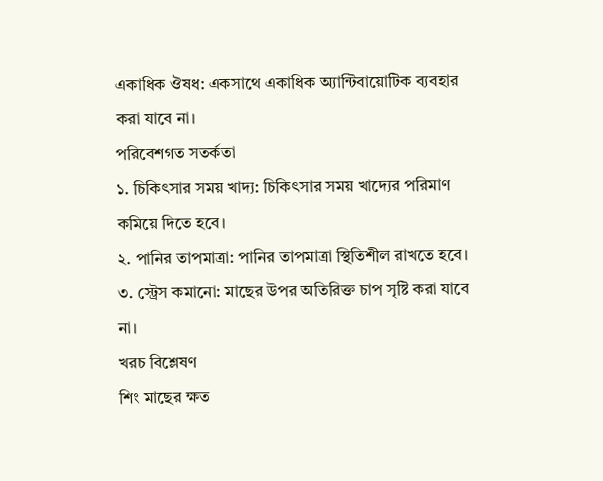একাধিক ঔষধ: একসাথে একাধিক অ্যান্টিবায়োটিক ব্যবহার করা যাবে না।
পরিবেশগত সতর্কতা
১. চিকিৎসার সময় খাদ্য: চিকিৎসার সময় খাদ্যের পরিমাণ কমিয়ে দিতে হবে।
২. পানির তাপমাত্রা: পানির তাপমাত্রা স্থিতিশীল রাখতে হবে।
৩. স্ট্রেস কমানো: মাছের উপর অতিরিক্ত চাপ সৃষ্টি করা যাবে না।
খরচ বিশ্লেষণ
শিং মাছের ক্ষত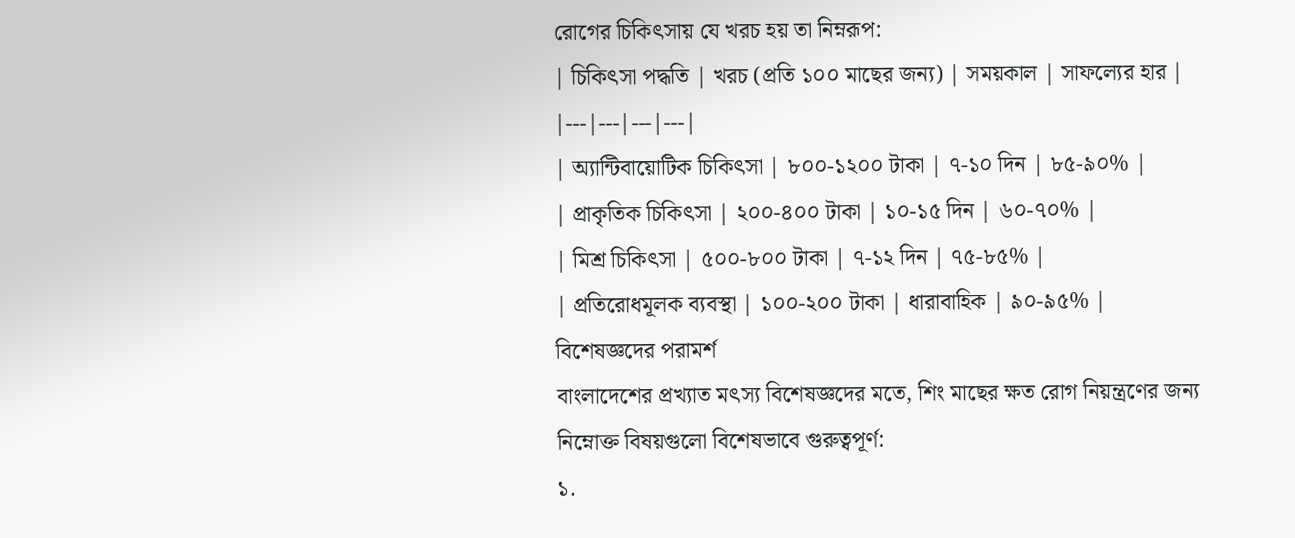রোগের চিকিৎসায় যে খরচ হয় তা নিম্নরূপ:
| চিকিৎসা পদ্ধতি | খরচ (প্রতি ১০০ মাছের জন্য) | সময়কাল | সাফল্যের হার |
|---|---|---|---|
| অ্যান্টিবায়োটিক চিকিৎসা | ৮০০-১২০০ টাকা | ৭-১০ দিন | ৮৫-৯০% |
| প্রাকৃতিক চিকিৎসা | ২০০-৪০০ টাকা | ১০-১৫ দিন | ৬০-৭০% |
| মিশ্র চিকিৎসা | ৫০০-৮০০ টাকা | ৭-১২ দিন | ৭৫-৮৫% |
| প্রতিরোধমূলক ব্যবস্থা | ১০০-২০০ টাকা | ধারাবাহিক | ৯০-৯৫% |
বিশেষজ্ঞদের পরামর্শ
বাংলাদেশের প্রখ্যাত মৎস্য বিশেষজ্ঞদের মতে, শিং মাছের ক্ষত রোগ নিয়ন্ত্রণের জন্য নিম্নোক্ত বিষয়গুলো বিশেষভাবে গুরুত্বপূর্ণ:
১.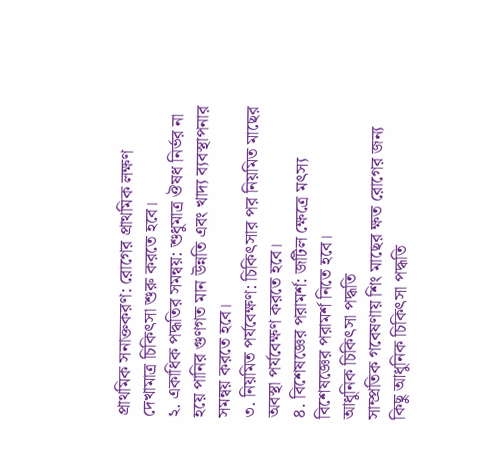প্রাথমিক সনাক্তকরণ: রোগের প্রাথমিক লক্ষণ দেখামাত্র চিকিৎসা শুরু করতে হবে।
২. একাধিক পদ্ধতির সমন্বয়: শুধুমাত্র ঔষধ নির্ভর না হয়ে পানির গুণগত মান উন্নতি এবং খাদ্য ব্যবস্থাপনার সমন্বয় করতে হবে।
৩. নিয়মিত পর্যবেক্ষণ: চিকিৎসার পর নিয়মিত মাছের অবস্থা পর্যবেক্ষণ করতে হবে।
৪. বিশেষজ্ঞের পরামর্শ: জটিল ক্ষেত্রে মৎস্য বিশেষজ্ঞের পরামর্শ নিতে হবে।
আধুনিক চিকিৎসা পদ্ধতি
সাম্প্রতিক গবেষণায় শিং মাছের ক্ষত রোগের জন্য কিছু আধুনিক চিকিৎসা পদ্ধতি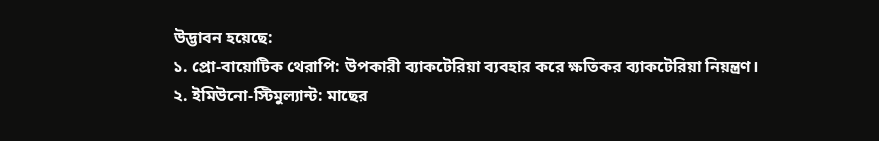উদ্ভাবন হয়েছে:
১. প্রো-বায়োটিক থেরাপি: উপকারী ব্যাকটেরিয়া ব্যবহার করে ক্ষতিকর ব্যাকটেরিয়া নিয়ন্ত্রণ।
২. ইমিউনো-স্টিমুল্যান্ট: মাছের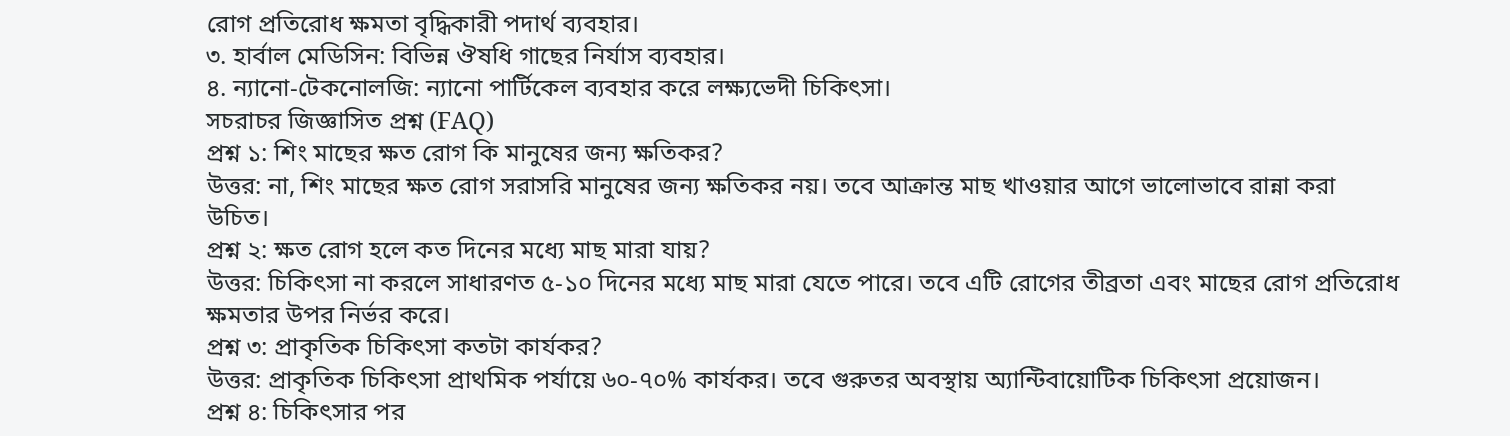রোগ প্রতিরোধ ক্ষমতা বৃদ্ধিকারী পদার্থ ব্যবহার।
৩. হার্বাল মেডিসিন: বিভিন্ন ঔষধি গাছের নির্যাস ব্যবহার।
৪. ন্যানো-টেকনোলজি: ন্যানো পার্টিকেল ব্যবহার করে লক্ষ্যভেদী চিকিৎসা।
সচরাচর জিজ্ঞাসিত প্রশ্ন (FAQ)
প্রশ্ন ১: শিং মাছের ক্ষত রোগ কি মানুষের জন্য ক্ষতিকর?
উত্তর: না, শিং মাছের ক্ষত রোগ সরাসরি মানুষের জন্য ক্ষতিকর নয়। তবে আক্রান্ত মাছ খাওয়ার আগে ভালোভাবে রান্না করা উচিত।
প্রশ্ন ২: ক্ষত রোগ হলে কত দিনের মধ্যে মাছ মারা যায়?
উত্তর: চিকিৎসা না করলে সাধারণত ৫-১০ দিনের মধ্যে মাছ মারা যেতে পারে। তবে এটি রোগের তীব্রতা এবং মাছের রোগ প্রতিরোধ ক্ষমতার উপর নির্ভর করে।
প্রশ্ন ৩: প্রাকৃতিক চিকিৎসা কতটা কার্যকর?
উত্তর: প্রাকৃতিক চিকিৎসা প্রাথমিক পর্যায়ে ৬০-৭০% কার্যকর। তবে গুরুতর অবস্থায় অ্যান্টিবায়োটিক চিকিৎসা প্রয়োজন।
প্রশ্ন ৪: চিকিৎসার পর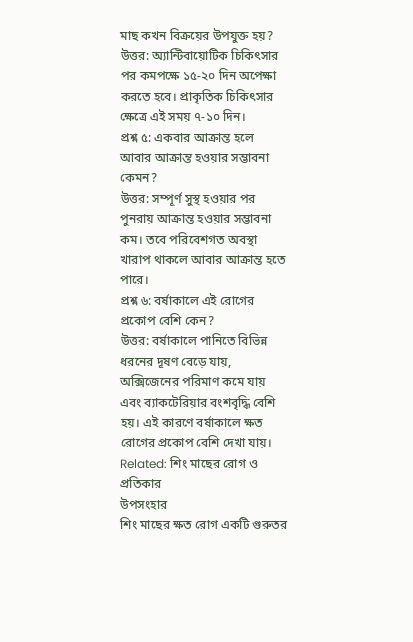মাছ কখন বিক্রয়ের উপযুক্ত হয়?
উত্তর: অ্যান্টিবায়োটিক চিকিৎসার পর কমপক্ষে ১৫-২০ দিন অপেক্ষা করতে হবে। প্রাকৃতিক চিকিৎসার ক্ষেত্রে এই সময় ৭-১০ দিন।
প্রশ্ন ৫: একবার আক্রান্ত হলে আবার আক্রান্ত হওয়ার সম্ভাবনা কেমন?
উত্তর: সম্পূর্ণ সুস্থ হওয়ার পর পুনরায় আক্রান্ত হওয়ার সম্ভাবনা কম। তবে পরিবেশগত অবস্থা খারাপ থাকলে আবার আক্রান্ত হতে পারে।
প্রশ্ন ৬: বর্ষাকালে এই রোগের প্রকোপ বেশি কেন?
উত্তর: বর্ষাকালে পানিতে বিভিন্ন ধরনের দূষণ বেড়ে যায়, অক্সিজেনের পরিমাণ কমে যায় এবং ব্যাকটেরিয়ার বংশবৃদ্ধি বেশি হয়। এই কারণে বর্ষাকালে ক্ষত রোগের প্রকোপ বেশি দেখা যায়।
Related: শিং মাছের রোগ ও প্রতিকার
উপসংহার
শিং মাছের ক্ষত রোগ একটি গুরুতর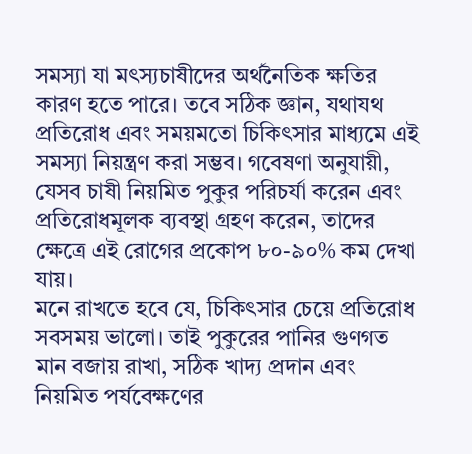সমস্যা যা মৎস্যচাষীদের অর্থনৈতিক ক্ষতির কারণ হতে পারে। তবে সঠিক জ্ঞান, যথাযথ প্রতিরোধ এবং সময়মতো চিকিৎসার মাধ্যমে এই সমস্যা নিয়ন্ত্রণ করা সম্ভব। গবেষণা অনুযায়ী, যেসব চাষী নিয়মিত পুকুর পরিচর্যা করেন এবং প্রতিরোধমূলক ব্যবস্থা গ্রহণ করেন, তাদের ক্ষেত্রে এই রোগের প্রকোপ ৮০-৯০% কম দেখা যায়।
মনে রাখতে হবে যে, চিকিৎসার চেয়ে প্রতিরোধ সবসময় ভালো। তাই পুকুরের পানির গুণগত মান বজায় রাখা, সঠিক খাদ্য প্রদান এবং নিয়মিত পর্যবেক্ষণের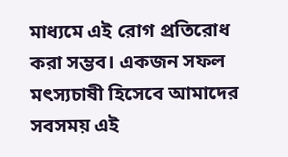মাধ্যমে এই রোগ প্রতিরোধ করা সম্ভব। একজন সফল মৎস্যচাষী হিসেবে আমাদের সবসময় এই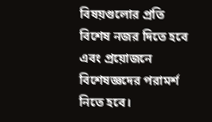বিষয়গুলোর প্রতি বিশেষ নজর দিতে হবে এবং প্রয়োজনে বিশেষজ্ঞদের পরামর্শ নিতে হবে।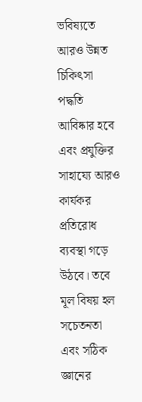ভবিষ্যতে আরও উন্নত চিকিৎসা পদ্ধতি আবিষ্কার হবে এবং প্রযুক্তির সাহায্যে আরও কার্যকর প্রতিরোধ ব্যবস্থা গড়ে উঠবে। তবে মূল বিষয় হল সচেতনতা এবং সঠিক জ্ঞানের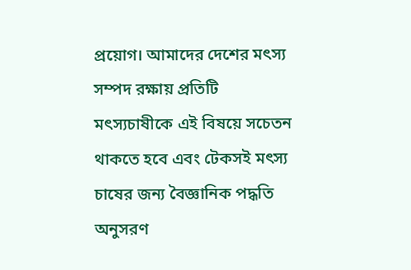প্রয়োগ। আমাদের দেশের মৎস্য সম্পদ রক্ষায় প্রতিটি মৎস্যচাষীকে এই বিষয়ে সচেতন থাকতে হবে এবং টেকসই মৎস্য চাষের জন্য বৈজ্ঞানিক পদ্ধতি অনুসরণ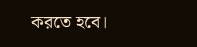করতে হবে।